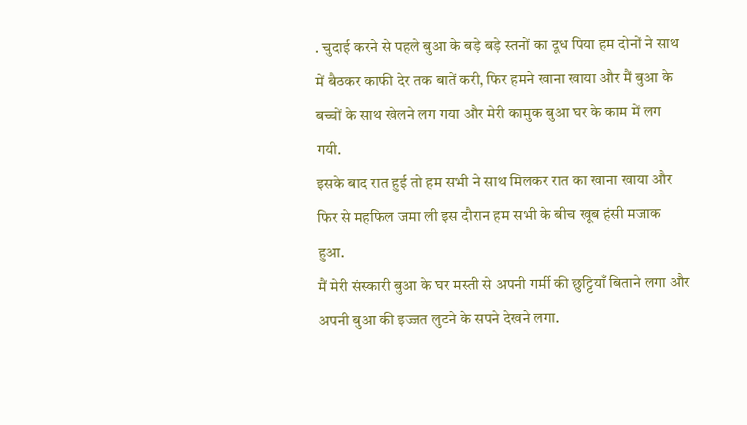. चुदाई करने से पहले बुआ के बड़े बड़े स्तनों का दूध पिया हम दोनों ने साथ में बैठकर काफी देर तक बातें करी, फिर हमने खाना खाया और मैं बुआ के बच्चों के साथ खेलने लग गया और मेरी कामुक बुआ घर के काम में लग गयी.
इसके बाद रात हुई तो हम सभी ने साथ मिलकर रात का खाना खाया और फिर से महफिल जमा ली इस दौरान हम सभी के बीच खूब हंसी मजाक हुआ.
मैं मेरी संस्कारी बुआ के घर मस्ती से अपनी गर्मी की छुट्टियाँ बिताने लगा और अपनी बुआ की इज्जत लुटने के सपने देखने लगा.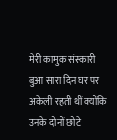मेरी कामुक संस्कारी बुआ सारा दिन घर पर अकेली रहती थीं क्योंकि उनके दोनों छोटे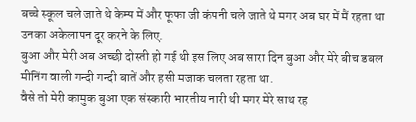बच्चे स्कूल चले जाते थे केम्प में और फूफा जी कंपनी चले जाते थे मगर अब घर में मैं रहता था उनका अकेलापन दूर करने के लिए.
बुआ और मेरी अब अच्छी दोस्ती हो गई थी इस लिए अब सारा दिन बुआ और मेरे बीच डबल मीनिंग वाली गन्दी गन्दी बातें और हसी मजाक चलता रहता था.
वैसे तो मेरी कामुक बुआ एक संस्कारी भारतीय नारी थी मगर मेरे साथ रह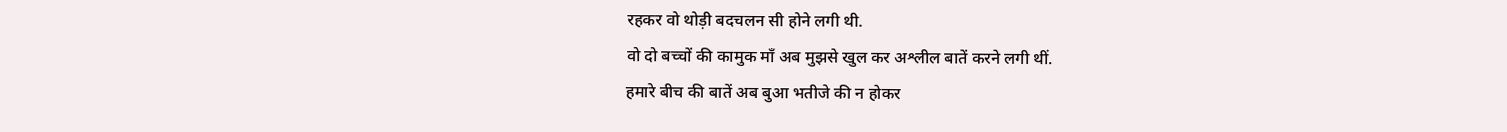रहकर वो थोड़ी बदचलन सी होने लगी थी.
वो दो बच्चों की कामुक माँ अब मुझसे खुल कर अश्लील बातें करने लगी थीं.
हमारे बीच की बातें अब बुआ भतीजे की न होकर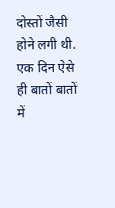दोस्तों जैसी होने लगी थी.
एक दिन ऐसे ही बातों बातों में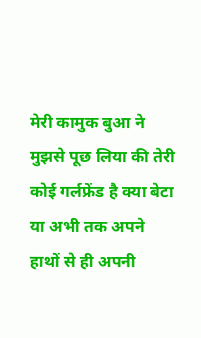मेरी कामुक बुआ ने मुझसे पूछ लिया की तेरी कोई गर्लफ्रेंड है क्या बेटा या अभी तक अपने हाथों से ही अपनी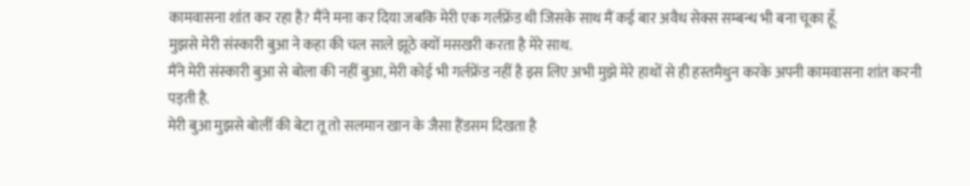कामवासना शांत कर रहा है? मैंने मना कर दिया जबकि मेरी एक गर्लफ्रेंड थी जिसके साथ मैं कई बार अवैध सेक्स सम्बन्ध भी बना चूका हूँ.
मुझसे मेरी संस्कारी बुआ ने कहा की चल साले झूठे क्यों मसखरी करता है मेरे साथ.
मैंने मेरी संस्कारी बुआ से बोला की नहीं बुआ, मेरी कोई भी गर्लफ्रेंड नहीं है इस लिए अभी मुझे मेरे हाथों से ही हस्तमैथुन करके अपनी कामवासना शांत करनी पड़ती है.
मेरी बुआ मुझसे बोलीं की बेटा तू तो सलमान खान के जैसा हैंडसम दिखता है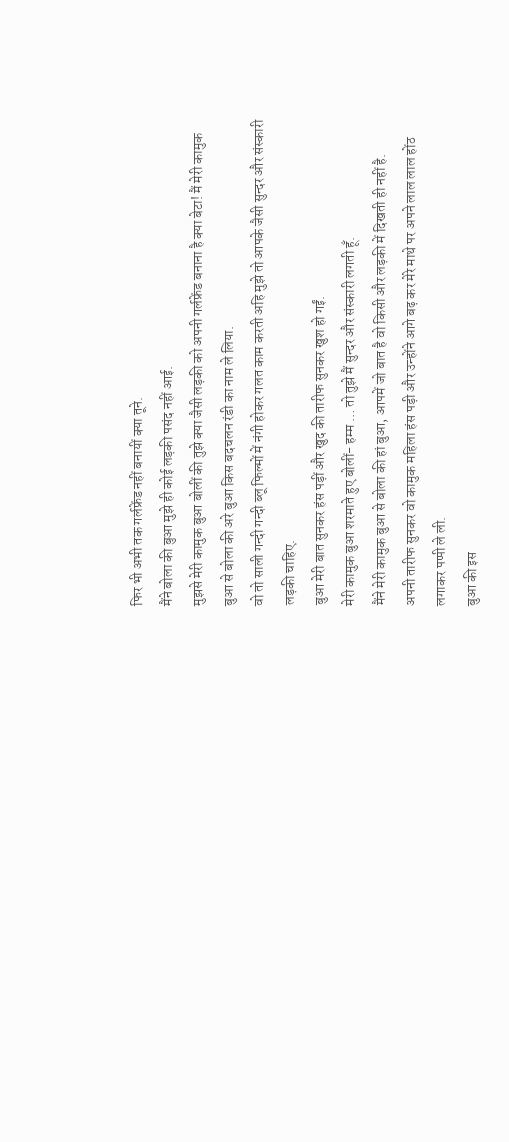फिर भी अभी तक गर्लफ्रेंड नहीं बनायीं क्या तूने.
मैंने बोला की बुआ मुझे ही कोई लड़की पसंद नहीं आई.
मुझसे मेरी कामुक बुआ बोलीं की तुझे क्या जैसी लड़की को अपनी गर्लफ्रेंड बनाना है क्या बेटा! मैं मेरी कामुक बुआ से बोला की अरे बुआ किस बदचलन रंडी का नाम ले लिया.
वो तो साली गन्दी गन्दी ब्लू फिल्मों में नंगी होकर गलत काम करती अहि मुझे तो आपके जैसी सुन्दर और संस्कारी लड़की चाहिए.
बुआ मेरी बात सुनकर हंस पड़ीं और खुद की तारीफ सुनकर खुश हो गईं.
मेरी कामुक बुआ शरमाते हुए बोलीं- हम्म … तो तुझे मैं सुन्दर और संस्कारी लगती हूँ.
मैंने मेरी कामुक बुआ से बोला की हां बुआ, आपमें जो बात है वो किसी और लड़की में दिखती ही नहीं है.
अपनी तारीफ सुनकर वो कामुक महिला हंस पड़ी और उन्होंने आगे बढ़ कर मेरे माथे पर अपने लाल लाल होंठ लगाकर पप्पी ले ली.
बुआ की इस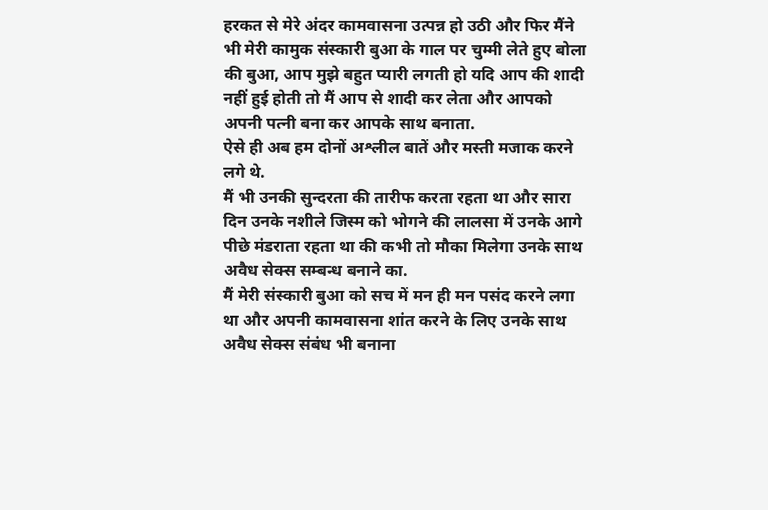हरकत से मेरे अंदर कामवासना उत्पन्न हो उठी और फिर मैंने भी मेरी कामुक संस्कारी बुआ के गाल पर चुम्मी लेते हुए बोला की बुआ, आप मुझे बहुत प्यारी लगती हो यदि आप की शादी नहीं हुई होती तो मैं आप से शादी कर लेता और आपको अपनी पत्नी बना कर आपके साथ बनाता.
ऐसे ही अब हम दोनों अश्लील बातें और मस्ती मजाक करने लगे थे.
मैं भी उनकी सुन्दरता की तारीफ करता रहता था और सारा दिन उनके नशीले जिस्म को भोगने की लालसा में उनके आगे पीछे मंडराता रहता था की कभी तो मौका मिलेगा उनके साथ अवैध सेक्स सम्बन्ध बनाने का.
मैं मेरी संस्कारी बुआ को सच में मन ही मन पसंद करने लगा था और अपनी कामवासना शांत करने के लिए उनके साथ अवैध सेक्स संबंध भी बनाना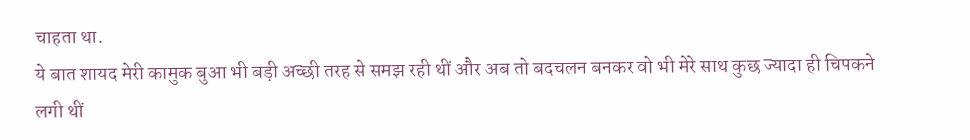चाहता था.
ये बात शायद मेरी कामुक बुआ भी बड़ी अच्छी तरह से समझ रही थीं और अब तो बदचलन बनकर वो भी मेरे साथ कुछ ज्यादा ही चिपकने लगी थीं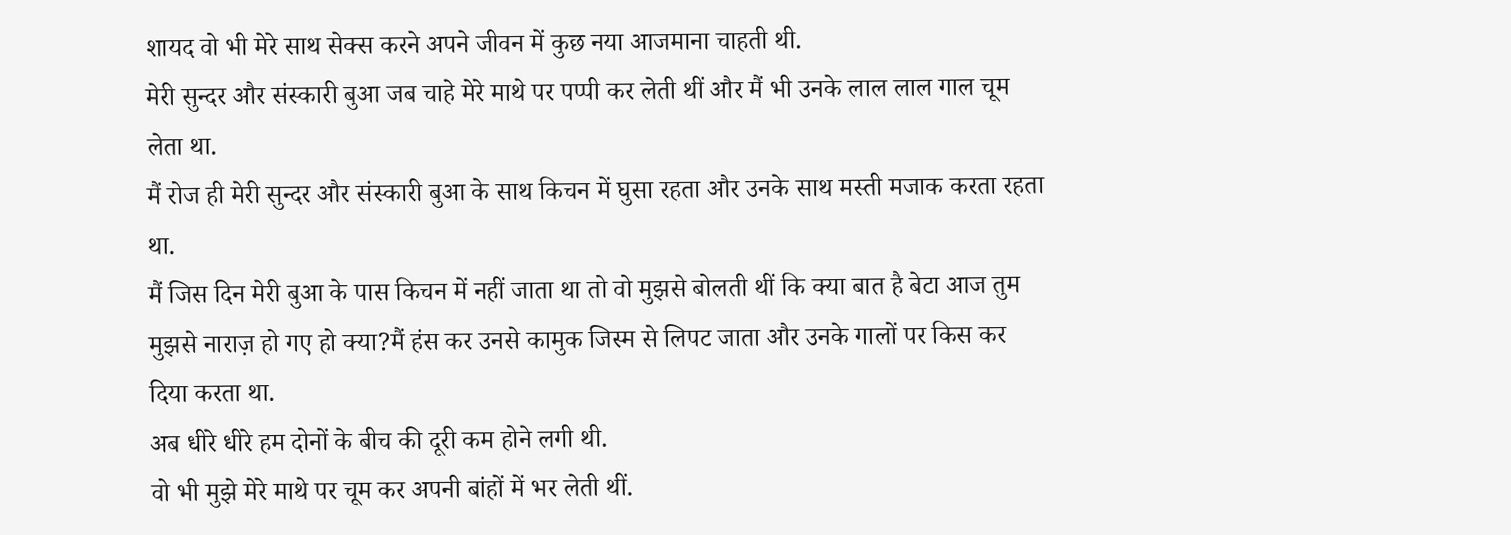शायद वो भी मेरे साथ सेक्स करने अपने जीवन में कुछ नया आजमाना चाहती थी.
मेरी सुन्दर और संस्कारी बुआ जब चाहे मेरे माथे पर पप्पी कर लेती थीं और मैं भी उनके लाल लाल गाल चूम लेता था.
मैं रोज ही मेरी सुन्दर और संस्कारी बुआ के साथ किचन में घुसा रहता और उनके साथ मस्ती मजाक करता रहता था.
मैं जिस दिन मेरी बुआ के पास किचन में नहीं जाता था तो वो मुझसे बोलती थीं कि क्या बात है बेटा आज तुम मुझसे नाराज़ हो गए हो क्या?मैं हंस कर उनसे कामुक जिस्म से लिपट जाता और उनके गालों पर किस कर दिया करता था.
अब धीरे धीरे हम दोनों के बीच की दूरी कम होने लगी थी.
वो भी मुझे मेरे माथे पर चूम कर अपनी बांहों में भर लेती थीं.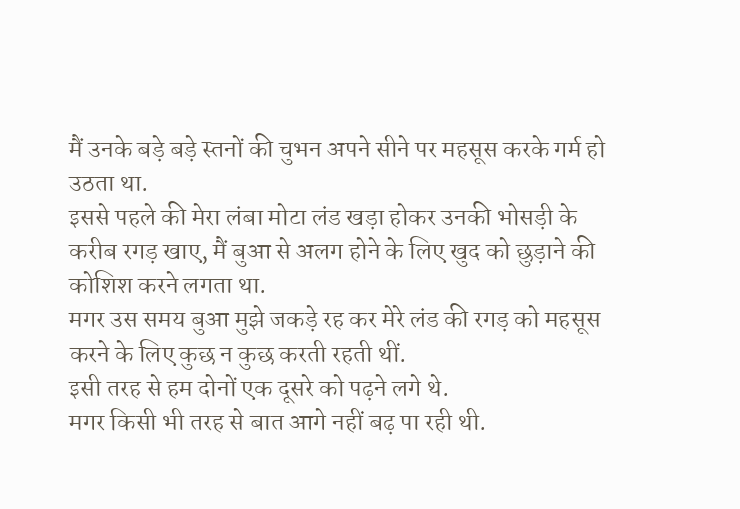मैं उनके बड़े बड़े स्तनों की चुभन अपने सीने पर महसूस करके गर्म हो उठता था.
इससे पहले की मेरा लंबा मोटा लंड खड़ा होकर उनकी भोसड़ी के करीब रगड़ खाए, मैं बुआ से अलग होने के लिए खुद को छुड़ाने की कोशिश करने लगता था.
मगर उस समय बुआ मुझे जकड़े रह कर मेरे लंड की रगड़ को महसूस करने के लिए कुछ न कुछ करती रहती थीं.
इसी तरह से हम दोनों एक दूसरे को पढ़ने लगे थे.
मगर किसी भी तरह से बात आगे नहीं बढ़ पा रही थी.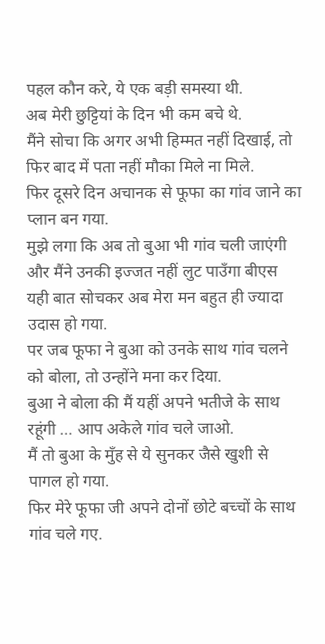पहल कौन करे, ये एक बड़ी समस्या थी.
अब मेरी छुट्टियां के दिन भी कम बचे थे.
मैंने सोचा कि अगर अभी हिम्मत नहीं दिखाई, तो फिर बाद में पता नहीं मौका मिले ना मिले.
फिर दूसरे दिन अचानक से फूफा का गांव जाने का प्लान बन गया.
मुझे लगा कि अब तो बुआ भी गांव चली जाएंगी और मैंने उनकी इज्जत नहीं लुट पाउँगा बीएस यही बात सोचकर अब मेरा मन बहुत ही ज्यादा उदास हो गया.
पर जब फूफा ने बुआ को उनके साथ गांव चलने को बोला, तो उन्होंने मना कर दिया.
बुआ ने बोला की मैं यहीं अपने भतीजे के साथ रहूंगी … आप अकेले गांव चले जाओ.
मैं तो बुआ के मुँह से ये सुनकर जैसे खुशी से पागल हो गया.
फिर मेरे फूफा जी अपने दोनों छोटे बच्चों के साथ गांव चले गए.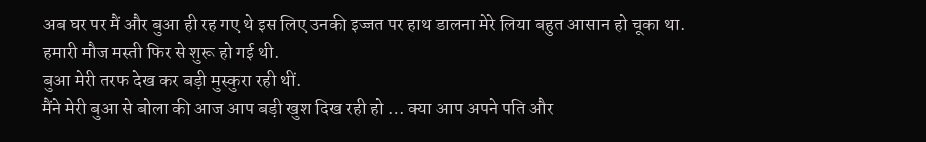अब घर पर मैं और बुआ ही रह गए थे इस लिए उनकी इज्जत पर हाथ डालना मेरे लिया बहुत आसान हो चूका था.
हमारी मौज मस्ती फिर से शुरू हो गई थी.
बुआ मेरी तरफ देख कर बड़ी मुस्कुरा रही थीं.
मैंने मेरी बुआ से बोला की आज आप बड़ी खुश दिख रही हो … क्या आप अपने पति और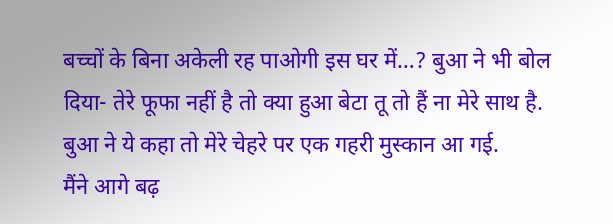बच्चों के बिना अकेली रह पाओगी इस घर में…? बुआ ने भी बोल दिया- तेरे फूफा नहीं है तो क्या हुआ बेटा तू तो हैं ना मेरे साथ है.
बुआ ने ये कहा तो मेरे चेहरे पर एक गहरी मुस्कान आ गई.
मैंने आगे बढ़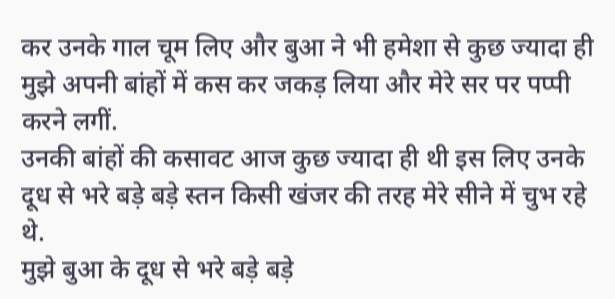कर उनके गाल चूम लिए और बुआ ने भी हमेशा से कुछ ज्यादा ही मुझे अपनी बांहों में कस कर जकड़ लिया और मेरे सर पर पप्पी करने लगीं.
उनकी बांहों की कसावट आज कुछ ज्यादा ही थी इस लिए उनके दूध से भरे बड़े बड़े स्तन किसी खंजर की तरह मेरे सीने में चुभ रहे थे.
मुझे बुआ के दूध से भरे बड़े बड़े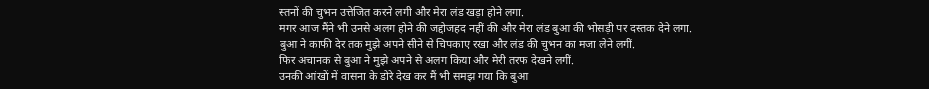स्तनों की चुभन उत्तेजित करने लगी और मेरा लंड खड़ा होने लगा.
मगर आज मैंने भी उनसे अलग होने की जद्दोजहद नहीं की और मेरा लंड बुआ की भोसड़ी पर दस्तक देने लगा.
बुआ ने काफी देर तक मुझे अपने सीने से चिपकाए रखा और लंड की चुभन का मजा लेने लगीं.
फिर अचानक से बुआ ने मुझे अपने से अलग किया और मेरी तरफ देखने लगीं.
उनकी आंखों में वासना के डोरे देख कर मैं भी समझ गया कि बुआ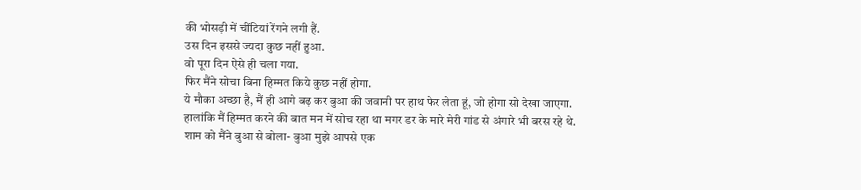की भोसड़ी में चींटियां रेंगने लगी हैं.
उस दिन इससे ज्यदा कुछ नहीं हुआ.
वो पूरा दिन ऐसे ही चला गया.
फिर मैंने सोचा बिना हिम्मत किये कुछ नहीं होगा.
ये मौका अच्छा है, मैं ही आगे बढ़ कर बुआ की जवानी पर हाथ फेर लेता हूं, जो होगा सो देखा जाएगा.
हालांकि मैं हिम्मत करने की बात मन में सोच रहा था मगर डर के मारे मेरी गांड से अंगारे भी बरस रहे थे.
शाम को मैंने बुआ से बोला- बुआ मुझे आपसे एक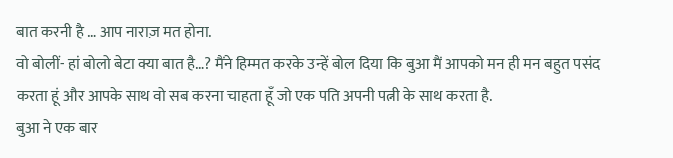बात करनी है … आप नाराज़ मत होना.
वो बोलीं- हां बोलो बेटा क्या बात है…? मैंने हिम्मत करके उन्हें बोल दिया कि बुआ मैं आपको मन ही मन बहुत पसंद करता हूं और आपके साथ वो सब करना चाहता हूँ जो एक पति अपनी पत्नी के साथ करता है.
बुआ ने एक बार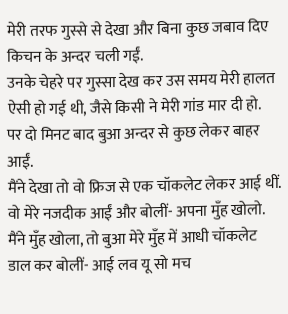मेरी तरफ गुस्से से देखा और बिना कुछ जबाव दिए किचन के अन्दर चली गईं.
उनके चेहरे पर गुस्सा देख कर उस समय मेरी हालत ऐसी हो गई थी, जैसे किसी ने मेरी गांड मार दी हो.
पर दो मिनट बाद बुआ अन्दर से कुछ लेकर बाहर आईं.
मैंने देखा तो वो फ्रिज से एक चॉकलेट लेकर आई थीं.
वो मेरे नजदीक आईं और बोलीं- अपना मुँह खोलो.
मैंने मुँह खोला, तो बुआ मेरे मुँह में आधी चॉकलेट डाल कर बोलीं- आई लव यू सो मच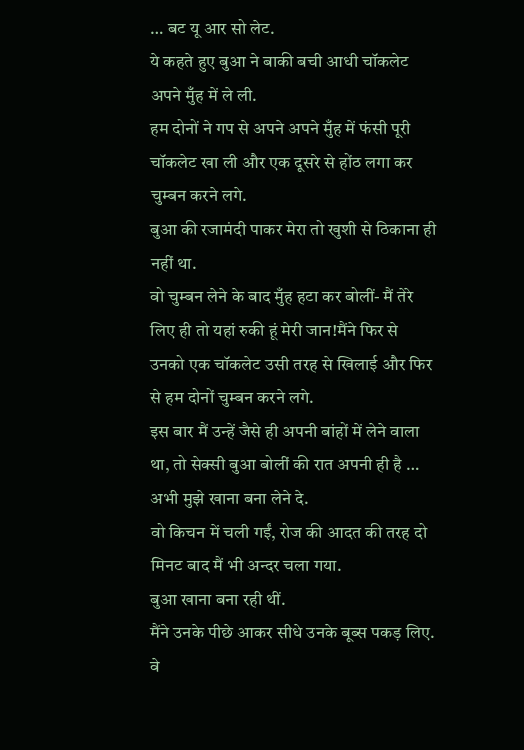… बट यू आर सो लेट.
ये कहते हुए बुआ ने बाकी बची आधी चॉकलेट अपने मुँह में ले ली.
हम दोनों ने गप से अपने अपने मुँह में फंसी पूरी चॉकलेट खा ली और एक दूसरे से होंठ लगा कर चुम्बन करने लगे.
बुआ की रजामंदी पाकर मेरा तो खुशी से ठिकाना ही नहीं था.
वो चुम्बन लेने के बाद मुँह हटा कर बोलीं- मैं तेरे लिए ही तो यहां रुकी हूं मेरी जान!मैंने फिर से उनको एक चॉकलेट उसी तरह से खिलाई और फिर से हम दोनों चुम्बन करने लगे.
इस बार मैं उन्हें जैसे ही अपनी बांहों में लेने वाला था, तो सेक्सी बुआ बोलीं की रात अपनी ही है … अभी मुझे खाना बना लेने दे.
वो किचन में चली गईं, रोज की आदत की तरह दो मिनट बाद मैं भी अन्दर चला गया.
बुआ खाना बना रही थीं.
मैंने उनके पीछे आकर सीधे उनके बूब्स पकड़ लिए.
वे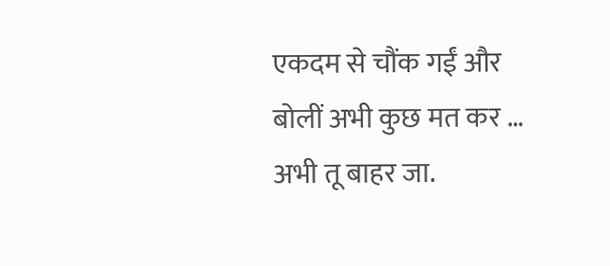एकदम से चौंक गईं और बोलीं अभी कुछ मत कर … अभी तू बाहर जा.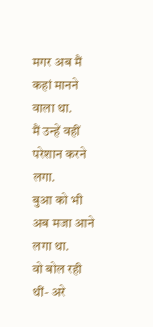मगर अब मैं कहां मानने वाला था.
मैं उन्हें वहीं परेशान करने लगा.
बुआ को भी अब मजा आने लगा था.
वो बोल रही थीं- अरे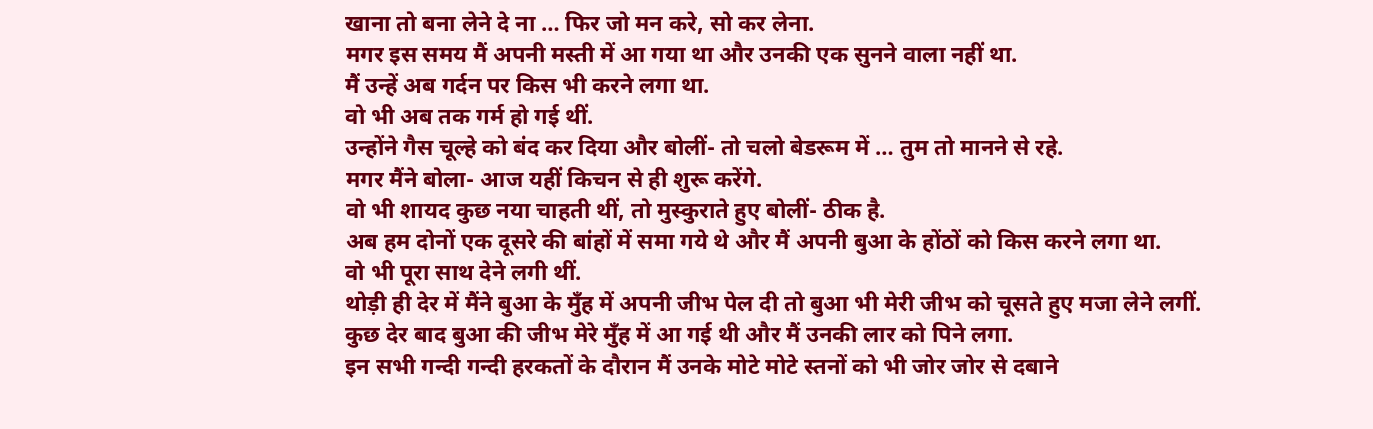खाना तो बना लेने दे ना … फिर जो मन करे, सो कर लेना.
मगर इस समय मैं अपनी मस्ती में आ गया था और उनकी एक सुनने वाला नहीं था.
मैं उन्हें अब गर्दन पर किस भी करने लगा था.
वो भी अब तक गर्म हो गई थीं.
उन्होंने गैस चूल्हे को बंद कर दिया और बोलीं- तो चलो बेडरूम में … तुम तो मानने से रहे.
मगर मैंने बोला- आज यहीं किचन से ही शुरू करेंगे.
वो भी शायद कुछ नया चाहती थीं, तो मुस्कुराते हुए बोलीं- ठीक है.
अब हम दोनों एक दूसरे की बांहों में समा गये थे और मैं अपनी बुआ के होंठों को किस करने लगा था.
वो भी पूरा साथ देने लगी थीं.
थोड़ी ही देर में मैंने बुआ के मुँह में अपनी जीभ पेल दी तो बुआ भी मेरी जीभ को चूसते हुए मजा लेने लगीं.
कुछ देर बाद बुआ की जीभ मेरे मुँह में आ गई थी और मैं उनकी लार को पिने लगा.
इन सभी गन्दी गन्दी हरकतों के दौरान मैं उनके मोटे मोटे स्तनों को भी जोर जोर से दबाने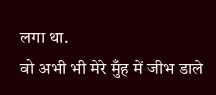लगा था.
वो अभी भी मेरे मुँह में जीभ डाले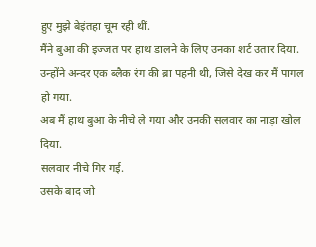हुए मुझे बेइंतहा चूम रही थीं.
मैंने बुआ की इज्जत पर हाथ डालने के लिए उनका शर्ट उतार दिया.
उन्होंने अन्दर एक ब्लैक रंग की ब्रा पहनी थी, जिसे देख कर मैं पागल हो गया.
अब मैं हाथ बुआ के नीचे ले गया और उनकी सलवार का नाड़ा खोल दिया.
सलवार नीचे गिर गई.
उसके बाद जो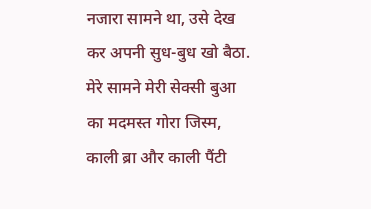नजारा सामने था, उसे देख कर अपनी सुध-बुध खो बैठा.
मेरे सामने मेरी सेक्सी बुआ का मदमस्त गोरा जिस्म, काली ब्रा और काली पैंटी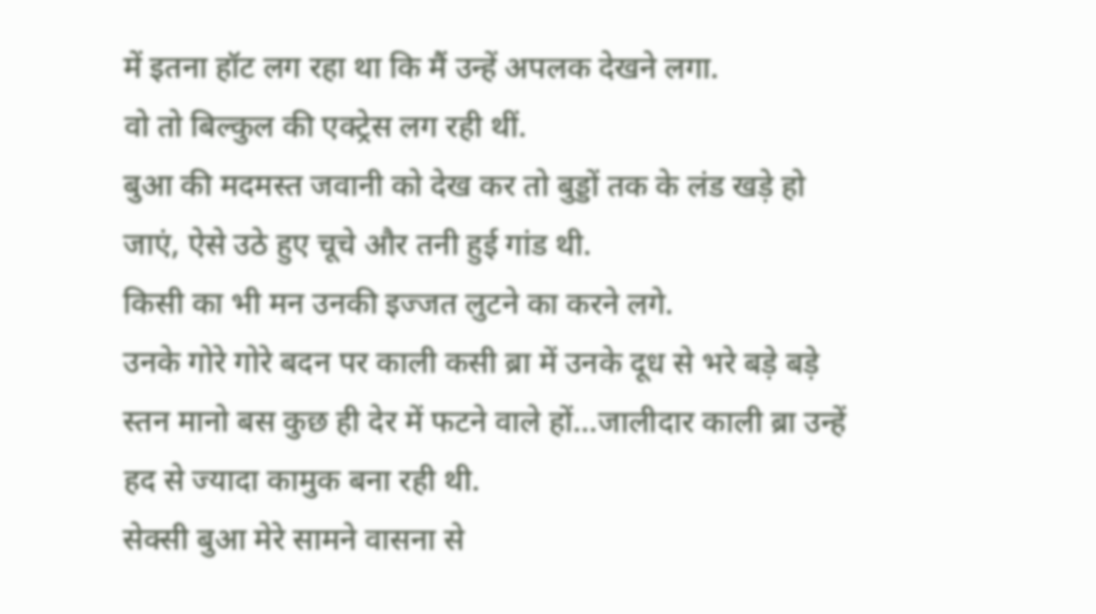में इतना हॉट लग रहा था कि मैं उन्हें अपलक देखने लगा.
वो तो बिल्कुल की एक्ट्रेस लग रही थीं.
बुआ की मदमस्त जवानी को देख कर तो बुड्डों तक के लंड खड़े हो जाएं, ऐसे उठे हुए चूचे और तनी हुई गांड थी.
किसी का भी मन उनकी इज्जत लुटने का करने लगे.
उनके गोरे गोरे बदन पर काली कसी ब्रा में उनके दूध से भरे बड़े बड़े स्तन मानो बस कुछ ही देर में फटने वाले हों…जालीदार काली ब्रा उन्हें हद से ज्यादा कामुक बना रही थी.
सेक्सी बुआ मेरे सामने वासना से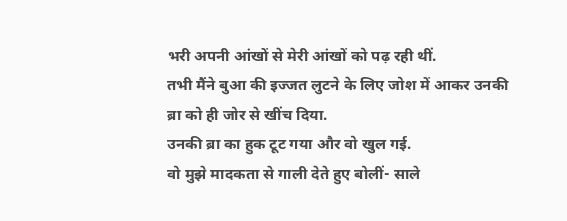भरी अपनी आंखों से मेरी आंखों को पढ़ रही थीं.
तभी मैंने बुआ की इज्जत लुटने के लिए जोश में आकर उनकी ब्रा को ही जोर से खींच दिया.
उनकी ब्रा का हुक टूट गया और वो खुल गई.
वो मुझे मादकता से गाली देते हुए बोलीं- साले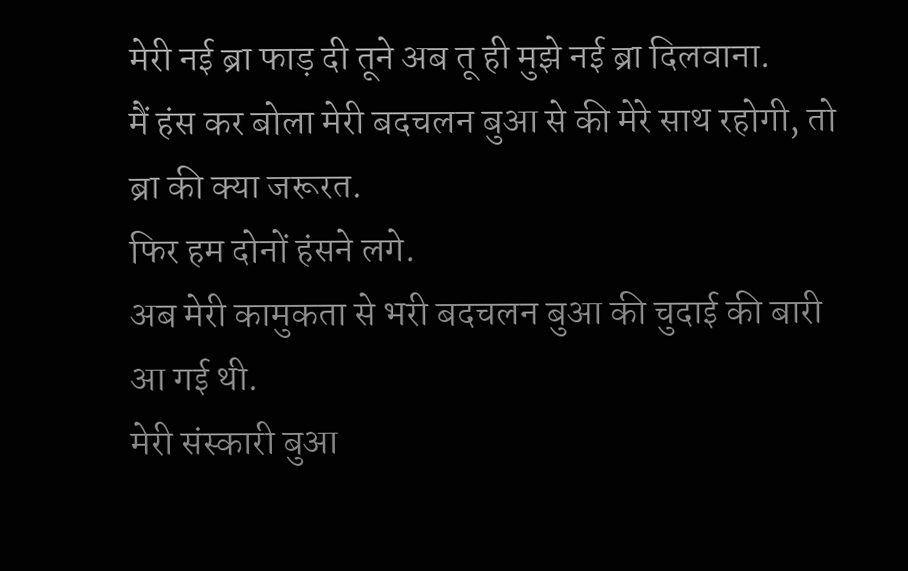मेरी नई ब्रा फाड़ दी तूने अब तू ही मुझे नई ब्रा दिलवाना.
मैं हंस कर बोला मेरी बदचलन बुआ से की मेरे साथ रहोगी, तो ब्रा की क्या जरूरत.
फिर हम दोनों हंसने लगे.
अब मेरी कामुकता से भरी बदचलन बुआ की चुदाई की बारी आ गई थी.
मेरी संस्कारी बुआ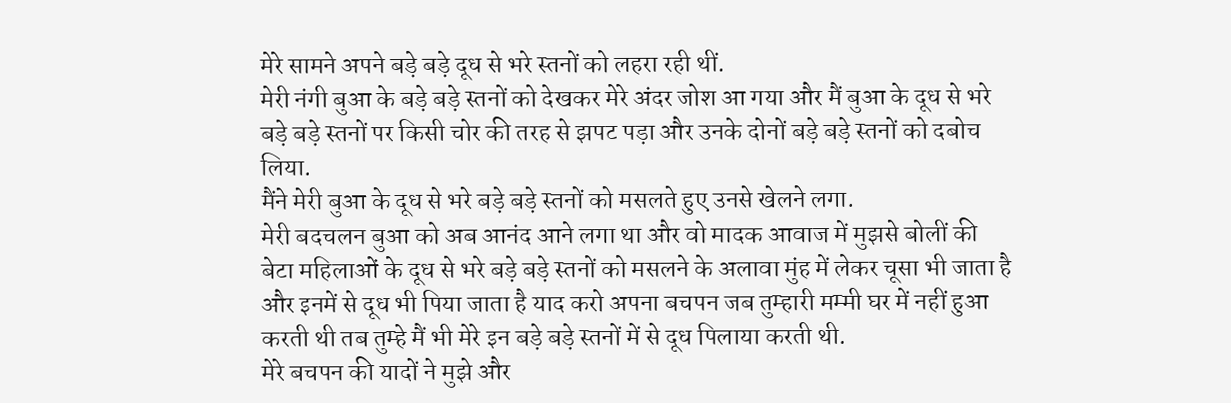मेरे सामने अपने बड़े बड़े दूध से भरे स्तनों को लहरा रही थीं.
मेरी नंगी बुआ के बड़े बड़े स्तनों को देखकर मेरे अंदर जोश आ गया और मैं बुआ के दूध से भरे बड़े बड़े स्तनों पर किसी चोर की तरह से झपट पड़ा और उनके दोनों बड़े बड़े स्तनों को दबोच लिया.
मैंने मेरी बुआ के दूध से भरे बड़े बड़े स्तनों को मसलते हुए उनसे खेलने लगा.
मेरी बदचलन बुआ को अब आनंद आने लगा था और वो मादक आवाज में मुझसे बोलीं की बेटा महिलाओं के दूध से भरे बड़े बड़े स्तनों को मसलने के अलावा मुंह में लेकर चूसा भी जाता है और इनमें से दूध भी पिया जाता है याद करो अपना बचपन जब तुम्हारी मम्मी घर में नहीं हुआ करती थी तब तुम्हे मैं भी मेरे इन बड़े बड़े स्तनों में से दूध पिलाया करती थी.
मेरे बचपन की यादों ने मुझे और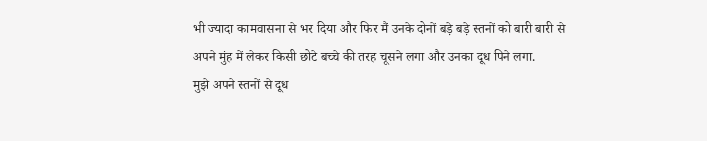भी ज्यादा कामवासना से भर दिया और फिर मैं उनके दोनों बड़े बड़े स्तनों को बारी बारी से अपने मुंह में लेकर किसी छोटे बच्चे की तरह चूसने लगा और उनका दूध पिने लगा.
मुझे अपने स्तनों से दूध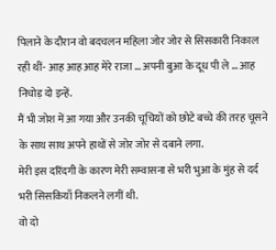पिलाने के दौरान वो बदचलन महिला जोर जोर से सिसकारी निकाल रही थीं- आह आह आह मेरे राजा … अपनी बुआ के दूध पी ले … आह निचोड़ दो इन्हें.
मैं भी जोश में आ गया और उनकी चूचियों को छोटे बच्चे की तरह चूसने के साथ साथ अपने हाथों से जोर जोर से दबाने लगा.
मेरी इस दरिंदगी के कारण मेरी सम्वासना से भरी भुआ के मुंह से दर्द भरी सिसकियाँ निकलने लगीं थी.
वो दो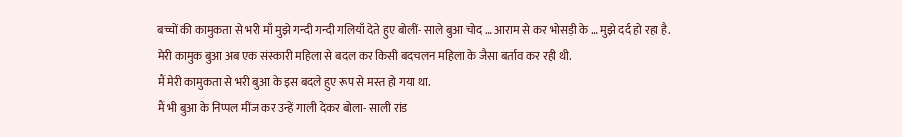बच्चों की कामुकता से भरी माँ मुझे गन्दी गन्दी गलियाँ देते हुए बोलीं- साले बुआ चोद … आराम से कर भोसड़ी के … मुझे दर्द हो रहा है.
मेरी कामुक बुआ अब एक संस्कारी महिला से बदल कर किसी बदचलन महिला के जैसा बर्ताव कर रही थी.
मैं मेरी कामुकता से भरी बुआ के इस बदले हुए रूप से मस्त हो गया था.
मैं भी बुआ के निप्पल मींज कर उन्हें गाली देकर बोला- साली रांड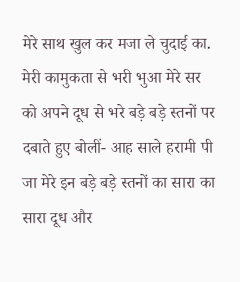मेरे साथ खुल कर मजा ले चुदाई का.
मेरी कामुकता से भरी भुआ मेरे सर को अपने दूध से भरे बड़े बड़े स्तनों पर दबाते हुए बोलीं- आह साले हरामी पी जा मेरे इन बड़े बड़े स्तनों का सारा का सारा दूध और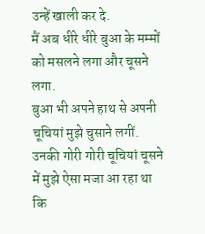उन्हें खाली कर दे.
मैं अब धीरे धीरे बुआ के मम्मों को मसलने लगा और चूसने लगा.
बुआ भी अपने हाथ से अपनी चूचियां मुझे चुसाने लगीं.
उनकी गोरी गोरी चूचियां चूसने में मुझे ऐसा मजा आ रहा था कि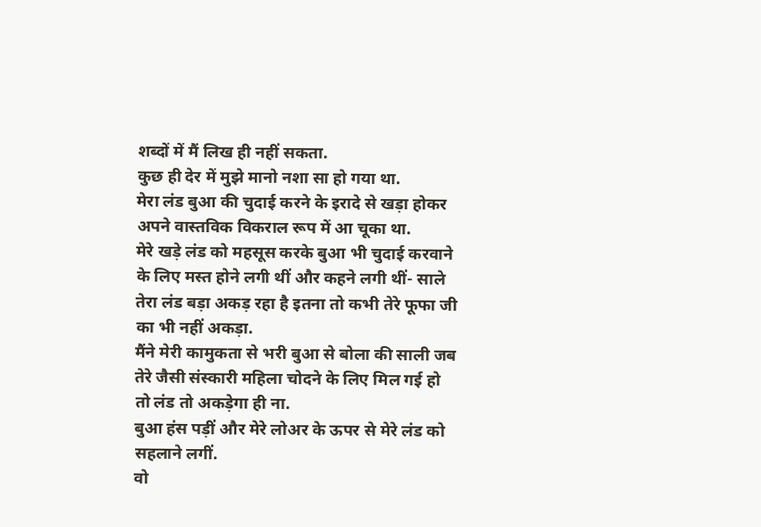शब्दों में मैं लिख ही नहीं सकता.
कुछ ही देर में मुझे मानो नशा सा हो गया था.
मेरा लंड बुआ की चुदाई करने के इरादे से खड़ा होकर अपने वास्तविक विकराल रूप में आ चूका था.
मेरे खड़े लंड को महसूस करके बुआ भी चुदाई करवाने के लिए मस्त होने लगी थीं और कहने लगी थीं- साले तेरा लंड बड़ा अकड़ रहा है इतना तो कभी तेरे फूफा जी का भी नहीं अकड़ा.
मैंने मेरी कामुकता से भरी बुआ से बोला की साली जब तेरे जैसी संस्कारी महिला चोदने के लिए मिल गई हो तो लंड तो अकड़ेगा ही ना.
बुआ हंस पड़ीं और मेरे लोअर के ऊपर से मेरे लंड को सहलाने लगीं.
वो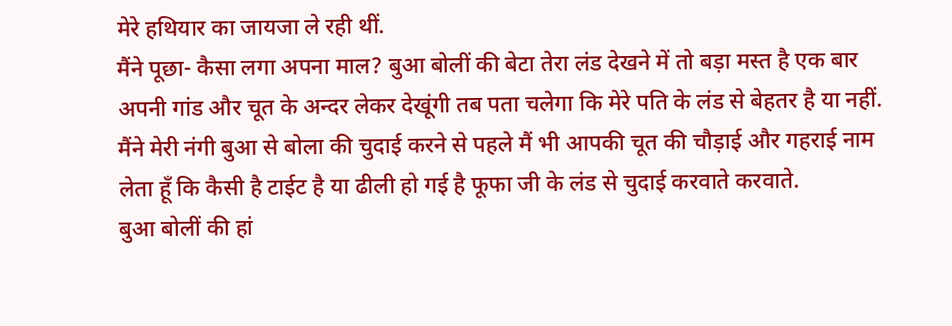मेरे हथियार का जायजा ले रही थीं.
मैंने पूछा- कैसा लगा अपना माल? बुआ बोलीं की बेटा तेरा लंड देखने में तो बड़ा मस्त है एक बार अपनी गांड और चूत के अन्दर लेकर देखूंगी तब पता चलेगा कि मेरे पति के लंड से बेहतर है या नहीं.
मैंने मेरी नंगी बुआ से बोला की चुदाई करने से पहले मैं भी आपकी चूत की चौड़ाई और गहराई नाम लेता हूँ कि कैसी है टाईट है या ढीली हो गई है फूफा जी के लंड से चुदाई करवाते करवाते.
बुआ बोलीं की हां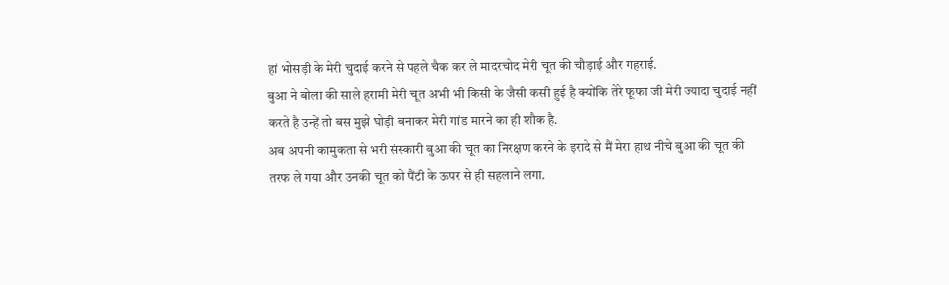हां भोसड़ी के मेरी चुदाई करने से पहले चैक कर ले मादरचोद मेरी चूत की चौड़ाई और गहराई.
बुआ ने बोला की साले हरामी मेरी चूत अभी भी किसी के जैसी कसी हुई है क्योंकि तेरे फूफा जी मेरी ज्यादा चुदाई नहीं करते है उन्हें तो बस मुझे घोड़ी बनाकर मेरी गांड मारने का ही शौक है.
अब अपनी कामुकता से भरी संस्कारी बुआ की चूत का निरक्षण करने के इरादे से मैं मेरा हाथ नीचे बुआ की चूत की तरफ ले गया और उनकी चूत को पैंटी के ऊपर से ही सहलाने लगा.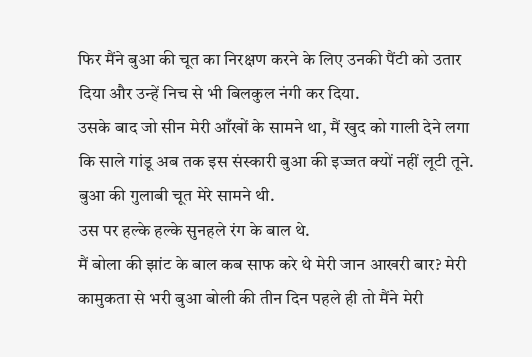फिर मैंने बुआ की चूत का निरक्षण करने के लिए उनकी पैंटी को उतार दिया और उन्हें निच से भी बिलकुल नंगी कर दिया.
उसके बाद जो सीन मेरी आँखों के सामने था, मैं खुद को गाली देने लगा कि साले गांडू अब तक इस संस्कारी बुआ की इज्जत क्यों नहीं लूटी तूने.
बुआ की गुलाबी चूत मेरे सामने थी.
उस पर हल्के हल्के सुनहले रंग के बाल थे.
मैं बोला की झांट के बाल कब साफ करे थे मेरी जान आखरी बार? मेरी कामुकता से भरी बुआ बोली की तीन दिन पहले ही तो मैंने मेरी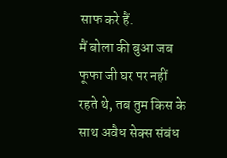साफ करे हैं.
मैं बोला की बुआ जब फूफा जी घर पर नहीं रहते थे, तब तुम किस के साथ अवैध सेक्स संबंध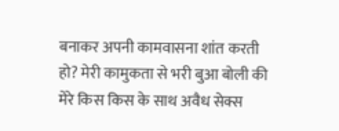बनाकर अपनी कामवासना शांत करती हो? मेरी कामुकता से भरी बुआ बोली की मेरे किस किस के साथ अवैध सेक्स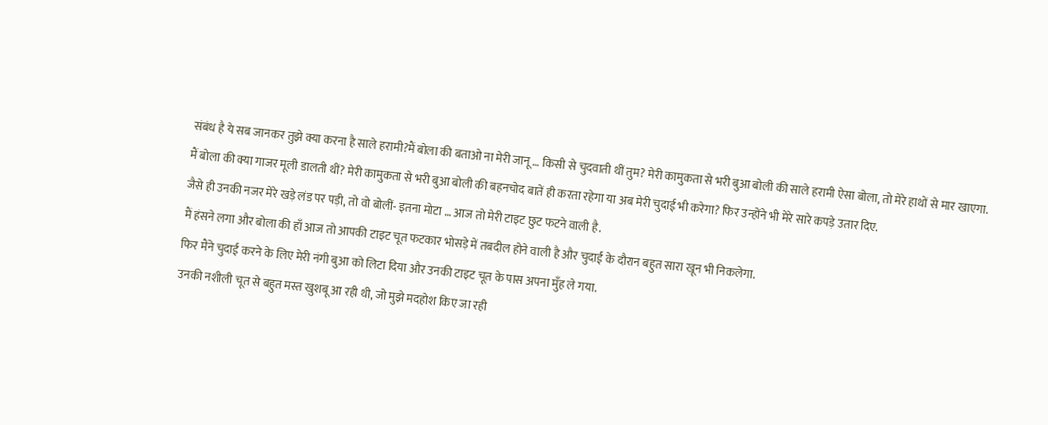संबंध है ये सब जानकर तुझे क्या करना है साले हरामी?मैं बोला की बताओ ना मेरी जानू … किसी से चुदवाती थीं तुम? मेरी कामुकता से भरी बुआ बोली की साले हरामी ऐसा बोला, तो मेरे हाथों से मार खाएगा.
मैं बोला की क्या गाजर मूली डालती थीं? मेरी कामुकता से भरी बुआ बोली की बहनचोद बातें ही करता रहेगा या अब मेरी चुदाई भी करेगा? फिर उन्होंने भी मेरे सारे कपड़े उतार दिए.
जैसे ही उनकी नजर मेरे खड़े लंड पर पड़ी, तो वो बोलीं- इतना मोटा … आज तो मेरी टाइट छुट फटने वाली है.
मैं हंसने लगा और बोला की हाँ आज तो आपकी टाइट चूत फटकार भोसड़े में तबदील होने वाली है और चुदाई के दौरान बहुत सारा खून भी निकलेगा.
फिर मैंने चुदाई करने के लिए मेरी नंगी बुआ को लिटा दिया और उनकी टाइट चूत के पास अपना मुँह ले गया.
उनकी नशीली चूत से बहुत मस्त खुशबू आ रही थी, जो मुझे मदहोश किए जा रही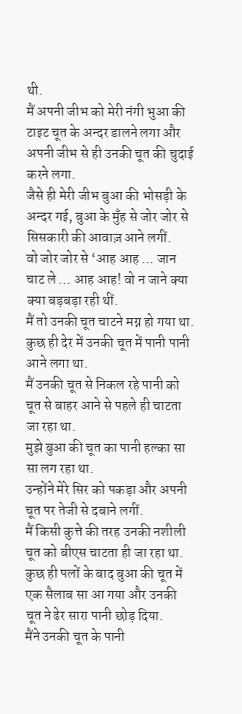थी.
मैं अपनी जीभ को मेरी नंगी भुआ की टाइट चूत के अन्दर डालने लगा और अपनी जीभ से ही उनकी चूत की चुदाई करने लगा.
जैसे ही मेरी जीभ बुआ की भोसड़ी के अन्दर गई, बुआ के मुँह से जोर जोर से सिसकारी की आवाज़ आने लगीं.
वो जोर जोर से ‘आह आह … जान चाट ले … आह आह! वो न जाने क्या क्या बड़बड़ा रही थीं.
मैं तो उनकी चूत चाटने मग्न हो गया था.
कुछ ही देर में उनकी चूत में पानी पानी आने लगा था.
मैं उनकी चूत से निकल रहे पानी को चूत से बाहर आने से पहले ही चाटता जा रहा था.
मुझे बुआ की चूत का पानी हल्का सा सा लग रहा था.
उन्होंने मेरे सिर को पकड़ा और अपनी चूत पर तेजी से दबाने लगीं.
मैं किसी कुत्ते की तरह उनकी नशीली चूत को बीएस चाटता ही जा रहा था.
कुछ ही पलों के बाद बुआ की चूत में एक सैलाब सा आ गया और उनकी चूत ने ढेर सारा पानी छोड़ दिया.
मैंने उनकी चूत के पानी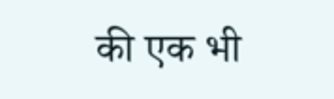की एक भी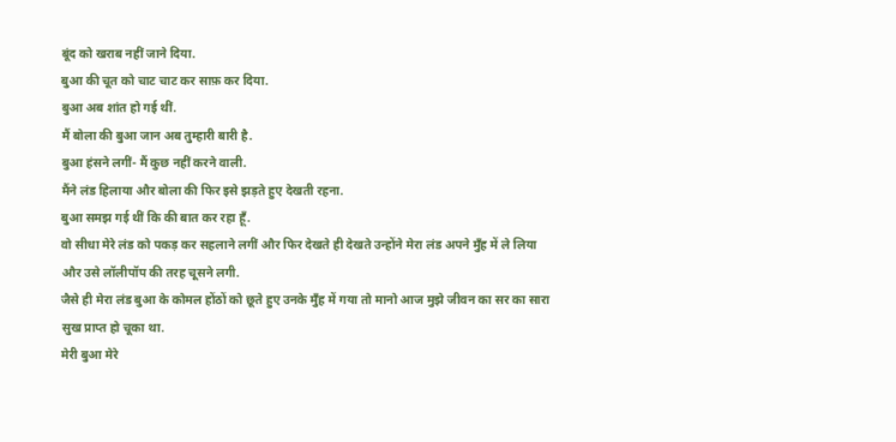बूंद को खराब नहीं जाने दिया.
बुआ की चूत को चाट चाट कर साफ़ कर दिया.
बुआ अब शांत हो गई थीं.
मैं बोला की बुआ जान अब तुम्हारी बारी है.
बुआ हंसने लगीं- मैं कुछ नहीं करने वाली.
मैंने लंड हिलाया और बोला की फिर इसे झड़ते हुए देखती रहना.
बुआ समझ गई थीं कि की बात कर रहा हूँ.
वो सीधा मेरे लंड को पकड़ कर सहलाने लगीं और फिर देखते ही देखते उन्होंने मेरा लंड अपने मुँह में ले लिया और उसे लॉलीपॉप की तरह चूसने लगी.
जैसे ही मेरा लंड बुआ के कोमल होंठों को छूते हुए उनके मुँह में गया तो मानो आज मुझे जीवन का सर का सारा सुख प्राप्त हो चूका था.
मेरी बुआ मेरे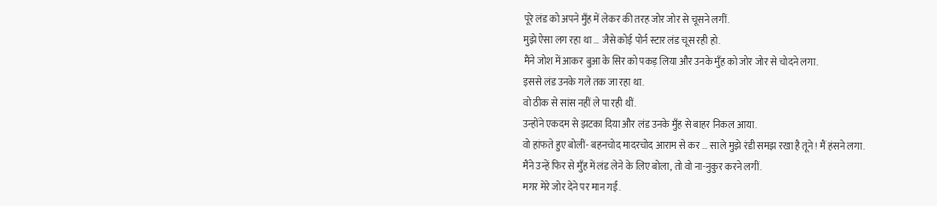पूरे लंड को अपने मुँह में लेकर की तरह जोर जोर से चूसने लगीं.
मुझे ऐसा लग रहा था … जैसे कोई पोर्न स्टार लंड चूस रही हो.
मैंने जोश में आकर बुआ के सिर को पकड़ लिया और उनके मुँह को जोर जोर से चोदने लगा.
इससे लंड उनके गले तक जा रहा था.
वो ठीक से सांस नहीं ले पा रही थीं.
उन्होंने एकदम से झटका दिया और लंड उनके मुँह से बाहर निकल आया.
वो हांफते हुए बोलीं- बहनचोद मादरचोद आराम से कर … साले मुझे रंडी समझ रखा है तूने! मैं हंसने लगा.
मैंने उन्हें फिर से मुँह में लंड लेने के लिए बोला, तो वो ना-नुकुर करने लगीं.
मगर मेरे जोर देने पर मान गईं.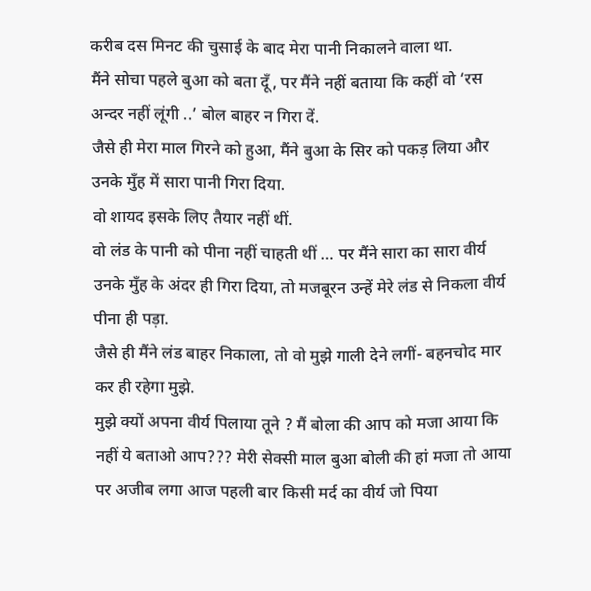करीब दस मिनट की चुसाई के बाद मेरा पानी निकालने वाला था.
मैंने सोचा पहले बुआ को बता दूँ, पर मैंने नहीं बताया कि कहीं वो ‘रस अन्दर नहीं लूंगी ..’ बोल बाहर न गिरा दें.
जैसे ही मेरा माल गिरने को हुआ, मैंने बुआ के सिर को पकड़ लिया और उनके मुँह में सारा पानी गिरा दिया.
वो शायद इसके लिए तैयार नहीं थीं.
वो लंड के पानी को पीना नहीं चाहती थीं … पर मैंने सारा का सारा वीर्य उनके मुँह के अंदर ही गिरा दिया, तो मजबूरन उन्हें मेरे लंड से निकला वीर्य पीना ही पड़ा.
जैसे ही मैंने लंड बाहर निकाला, तो वो मुझे गाली देने लगीं- बहनचोद मार कर ही रहेगा मुझे.
मुझे क्यों अपना वीर्य पिलाया तूने ? मैं बोला की आप को मजा आया कि नहीं ये बताओ आप??? मेरी सेक्सी माल बुआ बोली की हां मजा तो आया पर अजीब लगा आज पहली बार किसी मर्द का वीर्य जो पिया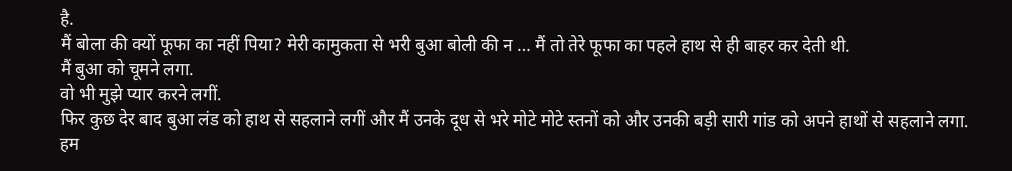है.
मैं बोला की क्यों फूफा का नहीं पिया? मेरी कामुकता से भरी बुआ बोली की न … मैं तो तेरे फूफा का पहले हाथ से ही बाहर कर देती थी.
मैं बुआ को चूमने लगा.
वो भी मुझे प्यार करने लगीं.
फिर कुछ देर बाद बुआ लंड को हाथ से सहलाने लगीं और मैं उनके दूध से भरे मोटे मोटे स्तनों को और उनकी बड़ी सारी गांड को अपने हाथों से सहलाने लगा.
हम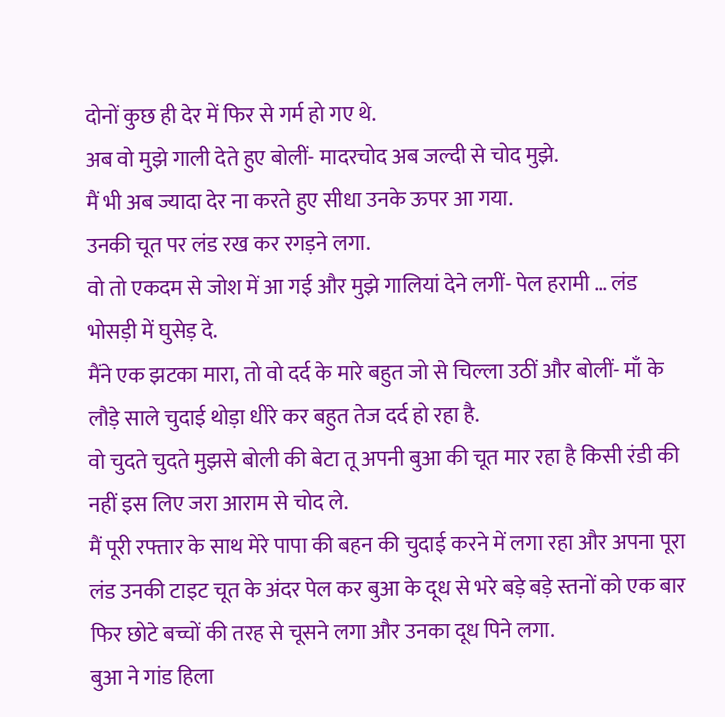दोनों कुछ ही देर में फिर से गर्म हो गए थे.
अब वो मुझे गाली देते हुए बोलीं- मादरचोद अब जल्दी से चोद मुझे.
मैं भी अब ज्यादा देर ना करते हुए सीधा उनके ऊपर आ गया.
उनकी चूत पर लंड रख कर रगड़ने लगा.
वो तो एकदम से जोश में आ गई और मुझे गालियां देने लगीं- पेल हरामी … लंड भोसड़ी में घुसेड़ दे.
मैंने एक झटका मारा, तो वो दर्द के मारे बहुत जो से चिल्ला उठीं और बोलीं- माँ के लौड़े साले चुदाई थोड़ा धीरे कर बहुत तेज दर्द हो रहा है.
वो चुदते चुदते मुझसे बोली की बेटा तू अपनी बुआ की चूत मार रहा है किसी रंडी की नहीं इस लिए जरा आराम से चोद ले.
मैं पूरी रफ्तार के साथ मेरे पापा की बहन की चुदाई करने में लगा रहा और अपना पूरा लंड उनकी टाइट चूत के अंदर पेल कर बुआ के दूध से भरे बड़े बड़े स्तनों को एक बार फिर छोटे बच्चों की तरह से चूसने लगा और उनका दूध पिने लगा.
बुआ ने गांड हिला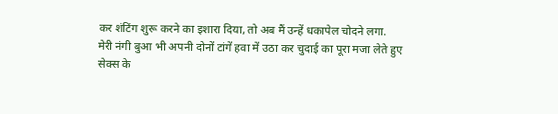कर शंटिंग शुरू करने का इशारा दिया, तो अब मैं उन्हें धकापेल चोदने लगा.
मेरी नंगी बुआ भी अपनी दोनों टांगें हवा में उठा कर चुदाई का पूरा मजा लेते हुए सेक्स के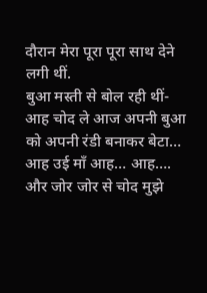दौरान मेरा पूरा पूरा साथ देने लगी थीं.
बुआ मस्ती से बोल रही थीं- आह चोद ले आज अपनी बुआ को अपनी रंडी बनाकर बेटा… आह उई माँ आह… आह….
और जोर जोर से चोद मुझे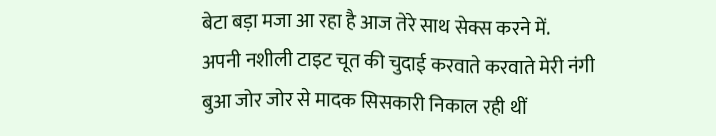बेटा बड़ा मजा आ रहा है आज तेरे साथ सेक्स करने में.
अपनी नशीली टाइट चूत की चुदाई करवाते करवाते मेरी नंगी बुआ जोर जोर से मादक सिसकारी निकाल रही थीं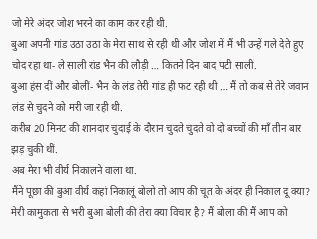जो मेरे अंदर जोश भरने का काम कर रही थी.
बुआ अपनी गांड उठा उठा के मेरा साथ से रही थी और जोश में मैं भी उन्हें गले देते हुए चोद रहा था- ले साली रांड भैन की लौड़ी … कितने दिन बाद पटी साली.
बुआ हंस दीं और बोलीं- भैन के लंड तेरी गांड ही फट रही थी … मैं तो कब से तेरे जवान लंड से चुदने को मरी जा रही थी.
करीब 20 मिनट की शानदार चुदाई के दौरान चुदते चुदते वो दो बच्चों की माँ तीन बार झड़ चुकी थीं.
अब मेरा भी वीर्य निकालने वाला था.
मैंने पूछा की बुआ वीर्य कहां निकालूं बोलो तो आप की चूत के अंदर ही निकाल दू क्या? मेरी कामुकता से भरी बुआ बोली की तेरा क्या विचार है? मैं बोला की मैं आप को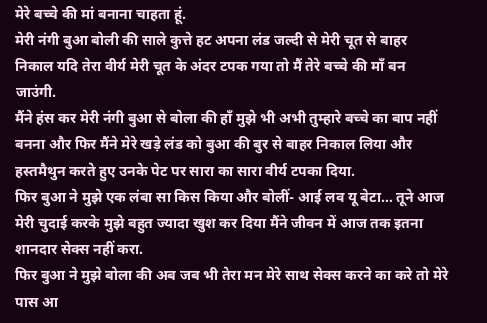मेरे बच्चे की मां बनाना चाहता हूं.
मेरी नंगी बुआ बोली की साले कुत्ते हट अपना लंड जल्दी से मेरी चूत से बाहर निकाल यदि तेरा वीर्य मेरी चूत के अंदर टपक गया तो मैं तेरे बच्चे की माँ बन जाउंगी.
मैंने हंस कर मेरी नंगी बुआ से बोला की हाँ मुझे भी अभी तुम्हारे बच्चे का बाप नहीं बनना और फिर मैंने मेरे खड़े लंड को बुआ की बुर से बाहर निकाल लिया और हस्तमैथुन करते हुए उनके पेट पर सारा का सारा वीर्य टपका दिया.
फिर बुआ ने मुझे एक लंबा सा किस किया और बोलीं- आई लव यू बेटा… तूने आज मेरी चुदाई करके मुझे बहुत ज्यादा खुश कर दिया मैंने जीवन में आज तक इतना शानदार सेक्स नहीं करा.
फिर बुआ ने मुझे बोला की अब जब भी तेरा मन मेरे साथ सेक्स करने का करे तो मेरे पास आ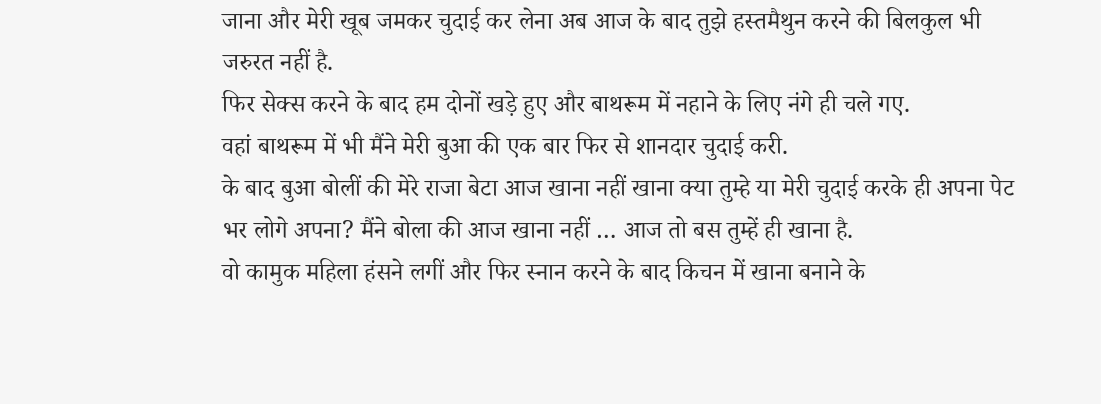जाना और मेरी खूब जमकर चुदाई कर लेना अब आज के बाद तुझे हस्तमैथुन करने की बिलकुल भी जरुरत नहीं है.
फिर सेक्स करने के बाद हम दोनों खड़े हुए और बाथरूम में नहाने के लिए नंगे ही चले गए.
वहां बाथरूम में भी मैंने मेरी बुआ की एक बार फिर से शानदार चुदाई करी.
के बाद बुआ बोलीं की मेरे राजा बेटा आज खाना नहीं खाना क्या तुम्हे या मेरी चुदाई करके ही अपना पेट भर लोगे अपना? मैंने बोला की आज खाना नहीं … आज तो बस तुम्हें ही खाना है.
वो कामुक महिला हंसने लगीं और फिर स्नान करने के बाद किचन में खाना बनाने के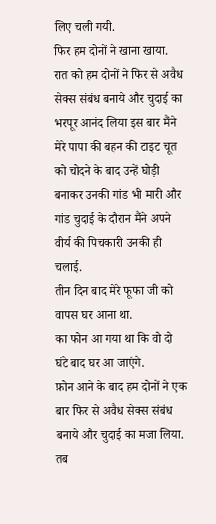लिए चली गयी.
फिर हम दोनों ने खाना खाया.
रात को हम दोनों ने फिर से अवैध सेक्स संबंध बनाये और चुदाई का भरपूर आनंद लिया इस बार मैंने मेरे पापा की बहन की टाइट चूत को चोदने के बाद उन्हें घोड़ी बनाकर उनकी गांड भी मारी और गांड चुदाई के दौरान मैंने अपने वीर्य की पिचकारी उनकी ही चलाई.
तीन दिन बाद मेरे फूफा जी को वापस घर आना था.
का फोन आ गया था कि वो दो घंटे बाद घर आ जाएंगे.
फ़ोन आने के बाद हम दोनों ने एक बार फिर से अवैध सेक्स संबंध बनाये और चुदाई का मजा लिया.
तब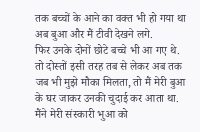तक बच्चों के आने का वक्त भी हो गया था अब बुआ और मैं टीवी देखने लगे.
फिर उनके दोनों छोटे बच्चे भी आ गए थे.
तो दोस्तों इसी तरह तब से लेकर अब तक जब भी मुझे मौका मिलता, तो मैं मेरी बुआ के घर जाकर उनकी चुदाई कर आता था.
मैंने मेरी संस्कारी भुआ को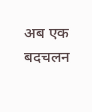अब एक बदचलन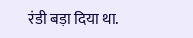रंडी बड़ा दिया था.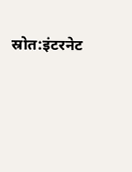स्रोत:इंटरनेट